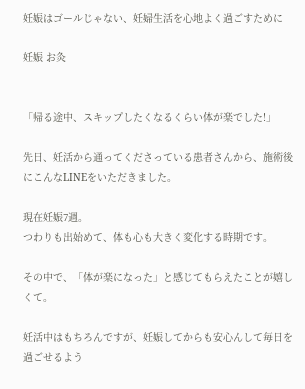妊娠はゴールじゃない、妊婦生活を心地よく過ごすために

妊娠 お灸


「帰る途中、スキップしたくなるくらい体が楽でした!」

先日、妊活から通ってくださっている患者さんから、施術後にこんなLINEをいただきました。

現在妊娠7週。
つわりも出始めて、体も心も大きく変化する時期です。

その中で、「体が楽になった」と感じてもらえたことが嬉しくて。

妊活中はもちろんですが、妊娠してからも安心んして毎日を過ごせるよう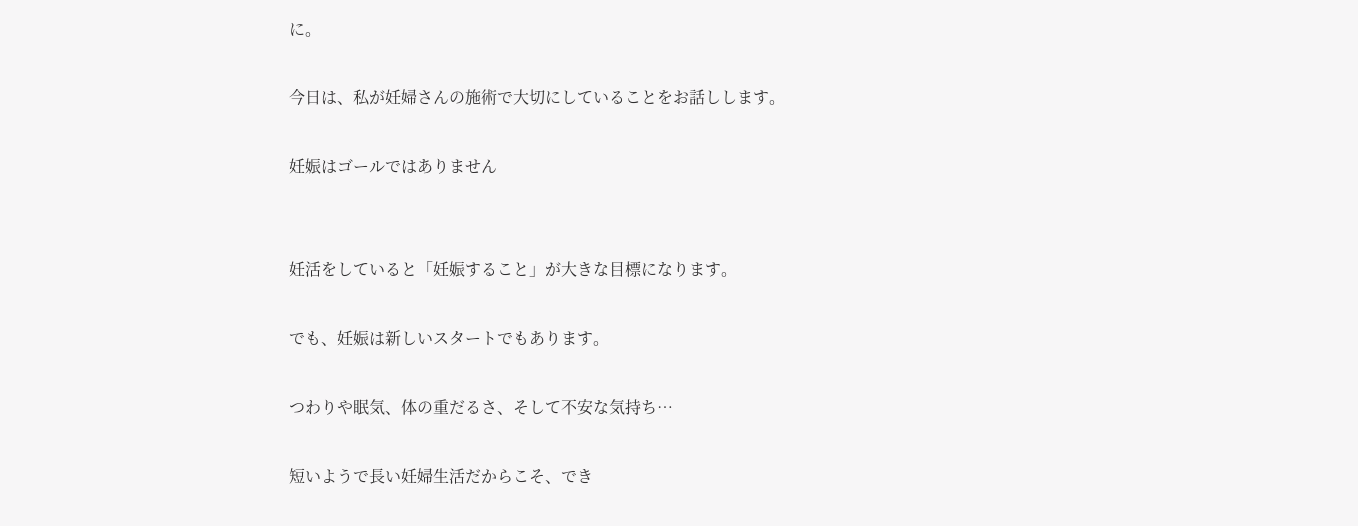に。

今日は、私が妊婦さんの施術で大切にしていることをお話しします。

妊娠はゴールではありません


妊活をしていると「妊娠すること」が大きな目標になります。

でも、妊娠は新しいスタートでもあります。

つわりや眠気、体の重だるさ、そして不安な気持ち…

短いようで長い妊婦生活だからこそ、でき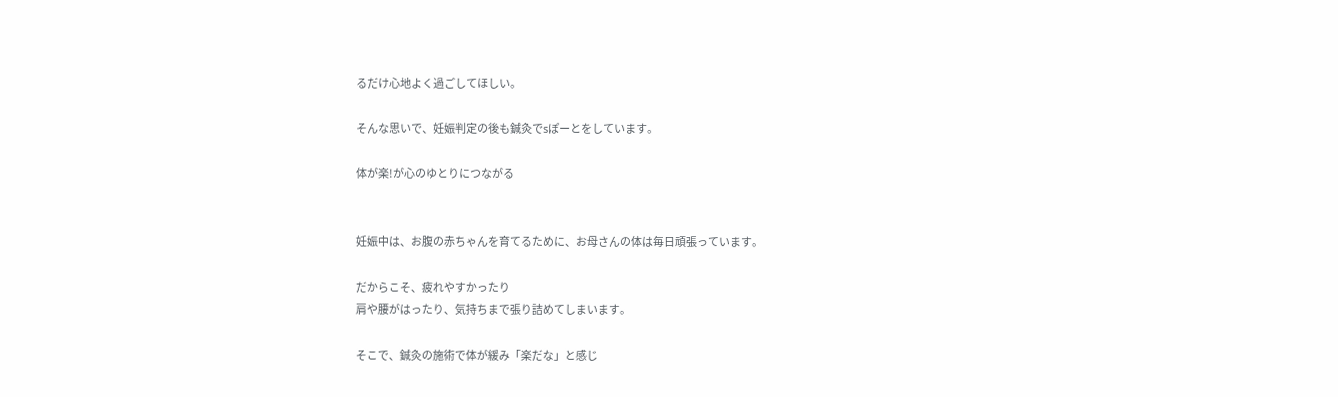るだけ心地よく過ごしてほしい。

そんな思いで、妊娠判定の後も鍼灸でsぽーとをしています。

体が楽!が心のゆとりにつながる


妊娠中は、お腹の赤ちゃんを育てるために、お母さんの体は毎日頑張っています。

だからこそ、疲れやすかったり
肩や腰がはったり、気持ちまで張り詰めてしまいます。

そこで、鍼灸の施術で体が緩み「楽だな」と感じ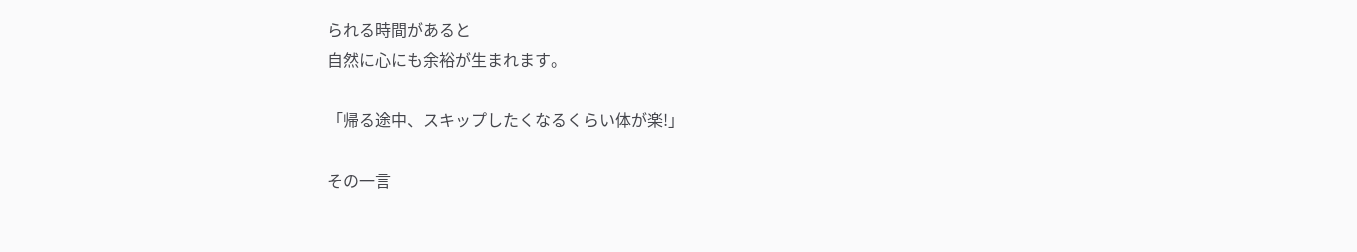られる時間があると
自然に心にも余裕が生まれます。

「帰る途中、スキップしたくなるくらい体が楽!」

その一言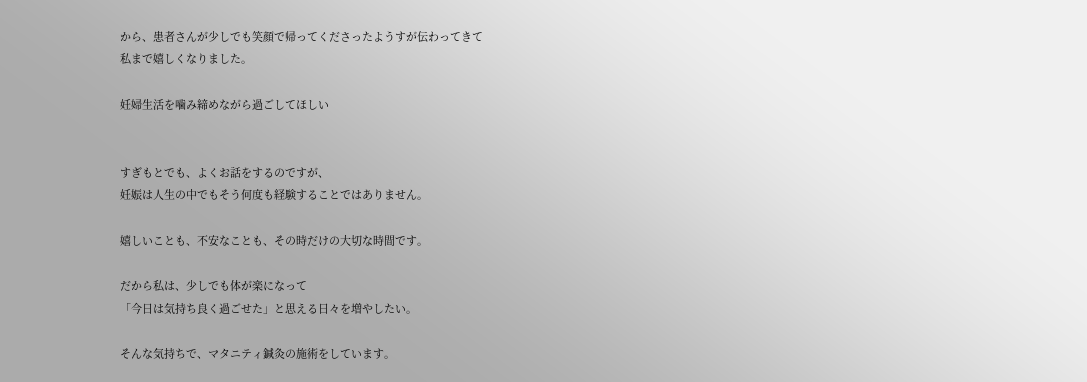から、患者さんが少しでも笑顔で帰ってくださったようすが伝わってきて
私まで嬉しくなりました。

妊婦生活を噛み締めながら過ごしてほしい


すぎもとでも、よくお話をするのですが、
妊娠は人生の中でもそう何度も経験することではありません。

嬉しいことも、不安なことも、その時だけの大切な時間です。

だから私は、少しでも体が楽になって
「今日は気持ち良く過ごせた」と思える日々を増やしたい。

そんな気持ちで、マタニティ鍼灸の施術をしています。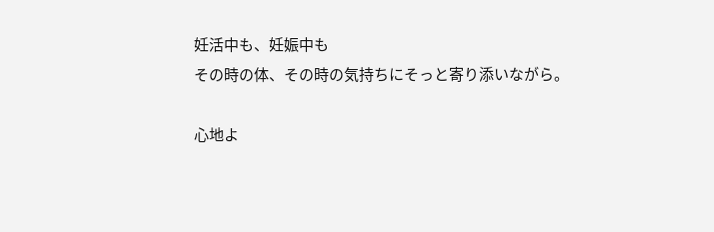妊活中も、妊娠中も
その時の体、その時の気持ちにそっと寄り添いながら。

心地よ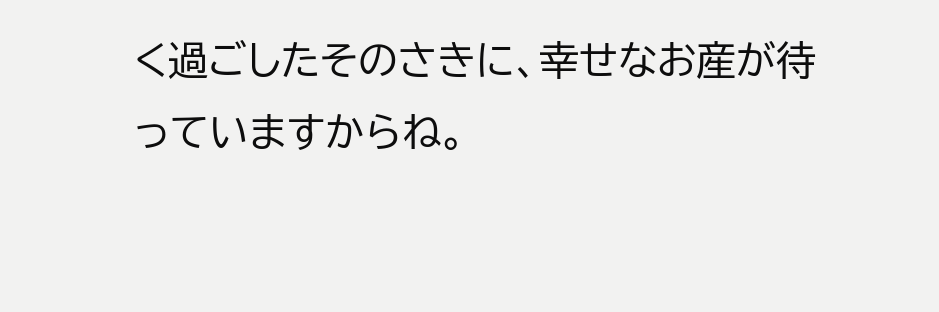く過ごしたそのさきに、幸せなお産が待っていますからね。